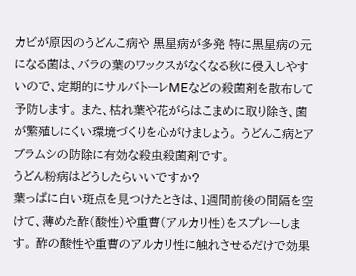カビが原因のうどんこ病や 黒星病が多発 特に黒星病の元になる菌は、バラの葉のワックスがなくなる秋に侵入しやすいので、定期的にサルバトーレMEなどの殺菌剤を散布して予防します。 また、枯れ葉や花がらはこまめに取り除き、菌が繁殖しにくい環境づくりを心がけましょう。 うどんこ病とアブラムシの防除に有効な殺虫殺菌剤です。
うどん粉病はどうしたらいいですか?
葉っぱに白い斑点を見つけたときは、1週間前後の間隔を空けて、薄めた酢(酸性)や重曹(アルカリ性)をスプレーします。 酢の酸性や重曹のアルカリ性に触れさせるだけで効果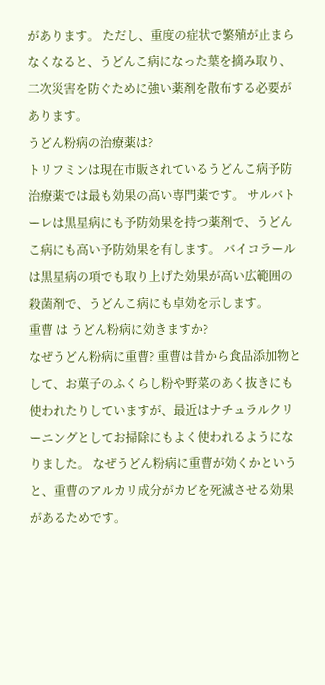があります。 ただし、重度の症状で繁殖が止まらなくなると、うどんこ病になった葉を摘み取り、二次災害を防ぐために強い薬剤を散布する必要があります。
うどん粉病の治療薬は?
トリフミンは現在市販されているうどんこ病予防治療薬では最も効果の高い専門薬です。 サルバトーレは黒星病にも予防効果を持つ薬剤で、うどんこ病にも高い予防効果を有します。 バイコラールは黒星病の項でも取り上げた効果が高い広範囲の殺菌剤で、うどんこ病にも卓効を示します。
重曹 は うどん粉病に効きますか?
なぜうどん粉病に重曹? 重曹は昔から食品添加物として、お菓子のふくらし粉や野菜のあく抜きにも使われたりしていますが、最近はナチュラルクリーニングとしてお掃除にもよく使われるようになりました。 なぜうどん粉病に重曹が効くかというと、重曹のアルカリ成分がカビを死滅させる効果があるためです。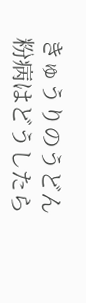きゅうりのうどん粉病はどうしたら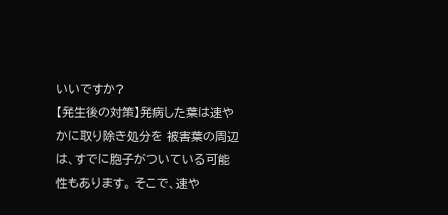いいですか?
【発生後の対策】発病した葉は速やかに取り除き処分を 被害葉の周辺は、すでに胞子がついている可能性もあります。 そこで、速や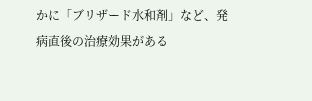かに「ブリザード水和剤」など、発病直後の治療効果がある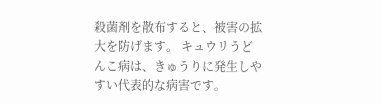殺菌剤を散布すると、被害の拡大を防げます。 キュウリうどんこ病は、きゅうりに発生しやすい代表的な病害です。